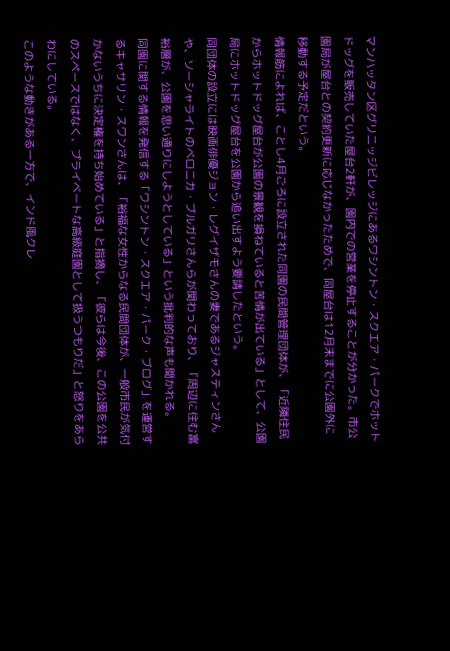マンハッタン区グリニッジビレッジにあるワシントン・スクエア・パークでホットドッグを販売していた屋台2軒が、園内での営業を停止することが分かった。市公園局が屋台との契約更新に応じなかったためで、同屋台は12月末までに公園外に移動する予定だという。
情報筋によれば、ことし4月ごろに設立された同園の民間管理団体が、「近隣住民からホットドッグ屋台が公園の景観を損ねていると苦情が出ている」として、公園局にホットドッグ屋台を公園から追い出すよう要請したという。
同団体の設立には映画俳優ジョン・レグイザモさんの妻であるジャスティンさんや、ソーシャライトのベロニカ・ブルガリさんらが関わっており、「周辺に住む富裕層が、公園を思い通りにしようとしている」という批判的な声も聞かれる。
同園に関する情報を発信する「ワシントン・スクエア・パーク・ブログ」を運営するキャサリン・スワンさんは、「裕福な女性からなる民間団体が、一般市民が気付かないうちに決定権を持ち始めている」と指摘し、「彼らは今後、この公園を公共のスペースではなく、プライベートな高級庭園として扱うつもりだ」と怒りをあらわにしている。
このような動きがある一方で、インド風クレ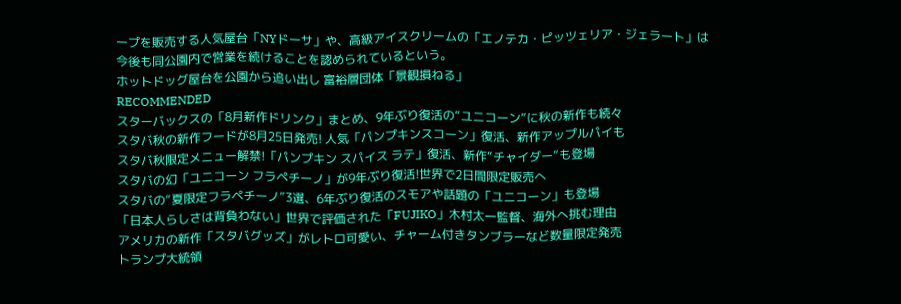ープを販売する人気屋台「NYドーサ」や、高級アイスクリームの「エノテカ・ピッツェリア・ジェラート」は今後も同公園内で営業を続けることを認められているという。
ホットドッグ屋台を公園から追い出し 富裕層団体「景観損ねる」
RECOMMENDED
スターバックスの「8月新作ドリンク」まとめ、9年ぶり復活の“ユニコーン”に秋の新作も続々
スタバ秋の新作フードが8月25日発売! 人気「パンプキンスコーン」復活、新作アップルパイも
スタバ秋限定メニュー解禁!「パンプキン スパイス ラテ」復活、新作“チャイダー”も登場
スタバの幻「ユニコーン フラペチーノ」が9年ぶり復活!世界で2日間限定販売へ
スタバの“夏限定フラペチーノ”3選、6年ぶり復活のスモアや話題の「ユニコーン」も登場
「日本人らしさは背負わない」世界で評価された「FUJIKO」木村太一監督、海外へ挑む理由
アメリカの新作「スタバグッズ」がレトロ可愛い、チャーム付きタンブラーなど数量限定発売
トランプ大統領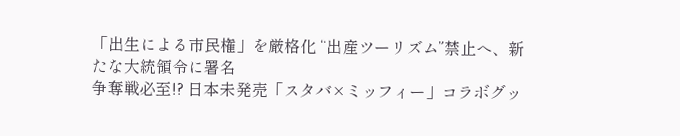「出生による市民権」を厳格化 “出産ツーリズム”禁止へ、新たな大統領令に署名
争奪戦必至!? 日本未発売「スタバ×ミッフィー」コラボグッ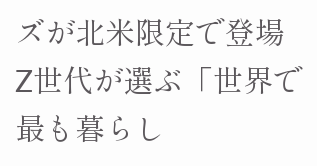ズが北米限定で登場
Z世代が選ぶ「世界で最も暮らし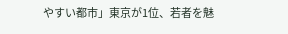やすい都市」東京が1位、若者を魅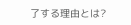了する理由とは?